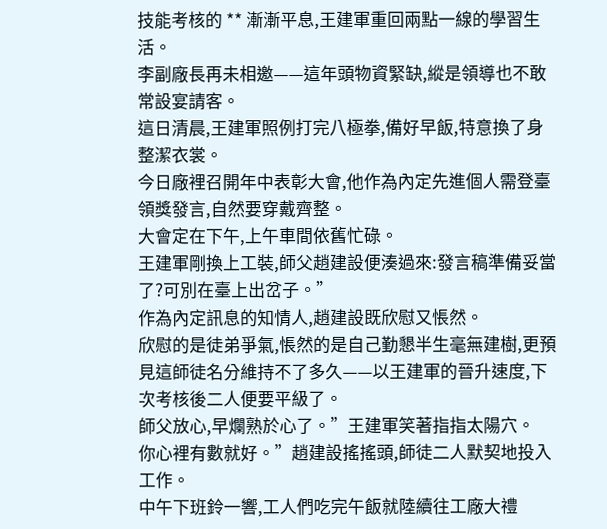技能考核的 ** 漸漸平息,王建軍重回兩點一線的學習生活。
李副廠長再未相邀——這年頭物資緊缺,縱是領導也不敢常設宴請客。
這日清晨,王建軍照例打完八極拳,備好早飯,特意換了身整潔衣裳。
今日廠裡召開年中表彰大會,他作為內定先進個人需登臺領獎發言,自然要穿戴齊整。
大會定在下午,上午車間依舊忙碌。
王建軍剛換上工裝,師父趙建設便湊過來:發言稿準備妥當了?可別在臺上出岔子。”
作為內定訊息的知情人,趙建設既欣慰又悵然。
欣慰的是徒弟爭氣,悵然的是自己勤懇半生毫無建樹,更預見這師徒名分維持不了多久——以王建軍的晉升速度,下次考核後二人便要平級了。
師父放心,早爛熟於心了。”王建軍笑著指指太陽穴。
你心裡有數就好。”趙建設搖搖頭,師徒二人默契地投入工作。
中午下班鈴一響,工人們吃完午飯就陸續往工廠大禮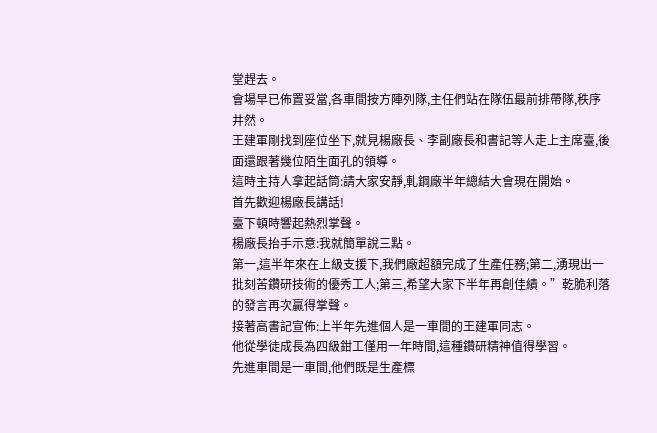堂趕去。
會場早已佈置妥當,各車間按方陣列隊,主任們站在隊伍最前排帶隊,秩序井然。
王建軍剛找到座位坐下,就見楊廠長、李副廠長和書記等人走上主席臺,後面還跟著幾位陌生面孔的領導。
這時主持人拿起話筒:請大家安靜,軋鋼廠半年總結大會現在開始。
首先歡迎楊廠長講話!
臺下頓時響起熱烈掌聲。
楊廠長抬手示意:我就簡單說三點。
第一,這半年來在上級支援下,我們廠超額完成了生產任務;第二,湧現出一批刻苦鑽研技術的優秀工人;第三,希望大家下半年再創佳績。”乾脆利落的發言再次贏得掌聲。
接著高書記宣佈:上半年先進個人是一車間的王建軍同志。
他從學徒成長為四級鉗工僅用一年時間,這種鑽研精神值得學習。
先進車間是一車間,他們既是生產標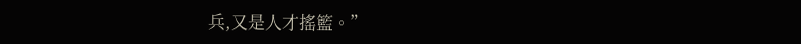兵,又是人才搖籃。”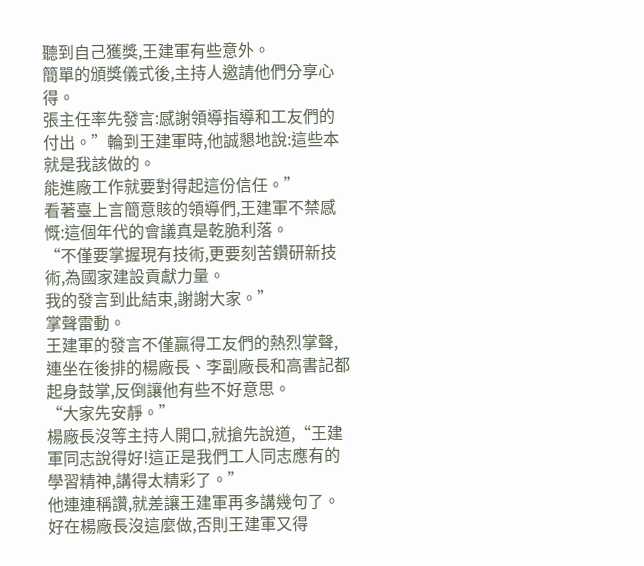聽到自己獲獎,王建軍有些意外。
簡單的頒獎儀式後,主持人邀請他們分享心得。
張主任率先發言:感謝領導指導和工友們的付出。”輪到王建軍時,他誠懇地說:這些本就是我該做的。
能進廠工作就要對得起這份信任。”
看著臺上言簡意賅的領導們,王建軍不禁感慨:這個年代的會議真是乾脆利落。
“不僅要掌握現有技術,更要刻苦鑽研新技術,為國家建設貢獻力量。
我的發言到此結束,謝謝大家。”
掌聲雷動。
王建軍的發言不僅贏得工友們的熱烈掌聲,連坐在後排的楊廠長、李副廠長和高書記都起身鼓掌,反倒讓他有些不好意思。
“大家先安靜。”
楊廠長沒等主持人開口,就搶先說道,“王建軍同志說得好!這正是我們工人同志應有的學習精神,講得太精彩了。”
他連連稱讚,就差讓王建軍再多講幾句了。
好在楊廠長沒這麼做,否則王建軍又得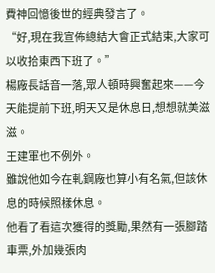費神回憶後世的經典發言了。
“好,現在我宣佈總結大會正式結束,大家可以收拾東西下班了。”
楊廠長話音一落,眾人頓時興奮起來——今天能提前下班,明天又是休息日,想想就美滋滋。
王建軍也不例外。
雖說他如今在軋鋼廠也算小有名氣,但該休息的時候照樣休息。
他看了看這次獲得的獎勵,果然有一張腳踏車票,外加幾張肉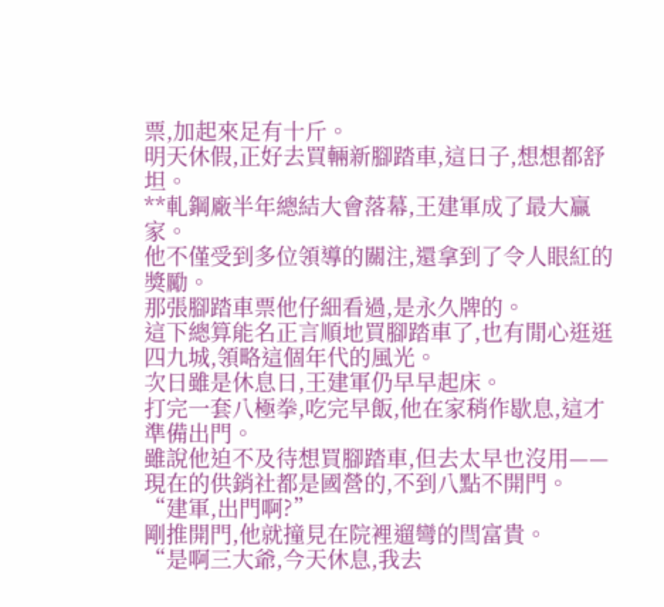票,加起來足有十斤。
明天休假,正好去買輛新腳踏車,這日子,想想都舒坦。
**軋鋼廠半年總結大會落幕,王建軍成了最大贏家。
他不僅受到多位領導的關注,還拿到了令人眼紅的獎勵。
那張腳踏車票他仔細看過,是永久牌的。
這下總算能名正言順地買腳踏車了,也有閒心逛逛四九城,領略這個年代的風光。
次日雖是休息日,王建軍仍早早起床。
打完一套八極拳,吃完早飯,他在家稍作歇息,這才準備出門。
雖說他迫不及待想買腳踏車,但去太早也沒用——現在的供銷社都是國營的,不到八點不開門。
“建軍,出門啊?”
剛推開門,他就撞見在院裡遛彎的閆富貴。
“是啊三大爺,今天休息,我去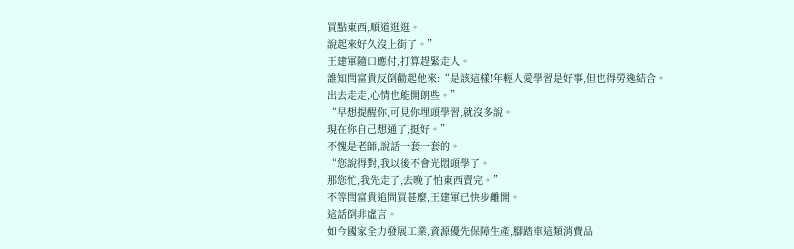買點東西,順道逛逛。
說起來好久沒上街了。”
王建軍隨口應付,打算趕緊走人。
誰知閆富貴反倒勸起他來:“是該這樣!年輕人愛學習是好事,但也得勞逸結合。
出去走走,心情也能開朗些。”
“早想提醒你,可見你埋頭學習,就沒多說。
現在你自己想通了,挺好。”
不愧是老師,說話一套一套的。
“您說得對,我以後不會光悶頭學了。
那您忙,我先走了,去晚了怕東西賣完。”
不等閆富貴追問買甚麼,王建軍已快步離開。
這話倒非虛言。
如今國家全力發展工業,資源優先保障生產,腳踏車這類消費品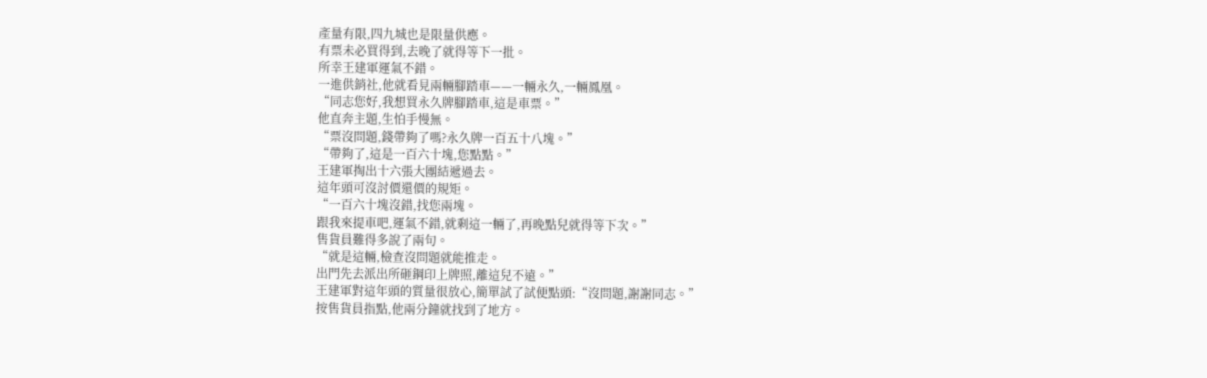產量有限,四九城也是限量供應。
有票未必買得到,去晚了就得等下一批。
所幸王建軍運氣不錯。
一進供銷社,他就看見兩輛腳踏車——一輛永久,一輛鳳凰。
“同志您好,我想買永久牌腳踏車,這是車票。”
他直奔主題,生怕手慢無。
“票沒問題,錢帶夠了嗎?永久牌一百五十八塊。”
“帶夠了,這是一百六十塊,您點點。”
王建軍掏出十六張大團結遞過去。
這年頭可沒討價還價的規矩。
“一百六十塊沒錯,找您兩塊。
跟我來提車吧,運氣不錯,就剩這一輛了,再晚點兒就得等下次。”
售貨員難得多說了兩句。
“就是這輛,檢查沒問題就能推走。
出門先去派出所砸鋼印上牌照,離這兒不遠。”
王建軍對這年頭的質量很放心,簡單試了試便點頭:“沒問題,謝謝同志。”
按售貨員指點,他兩分鐘就找到了地方。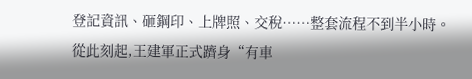登記資訊、砸鋼印、上牌照、交稅……整套流程不到半小時。
從此刻起,王建軍正式躋身“有車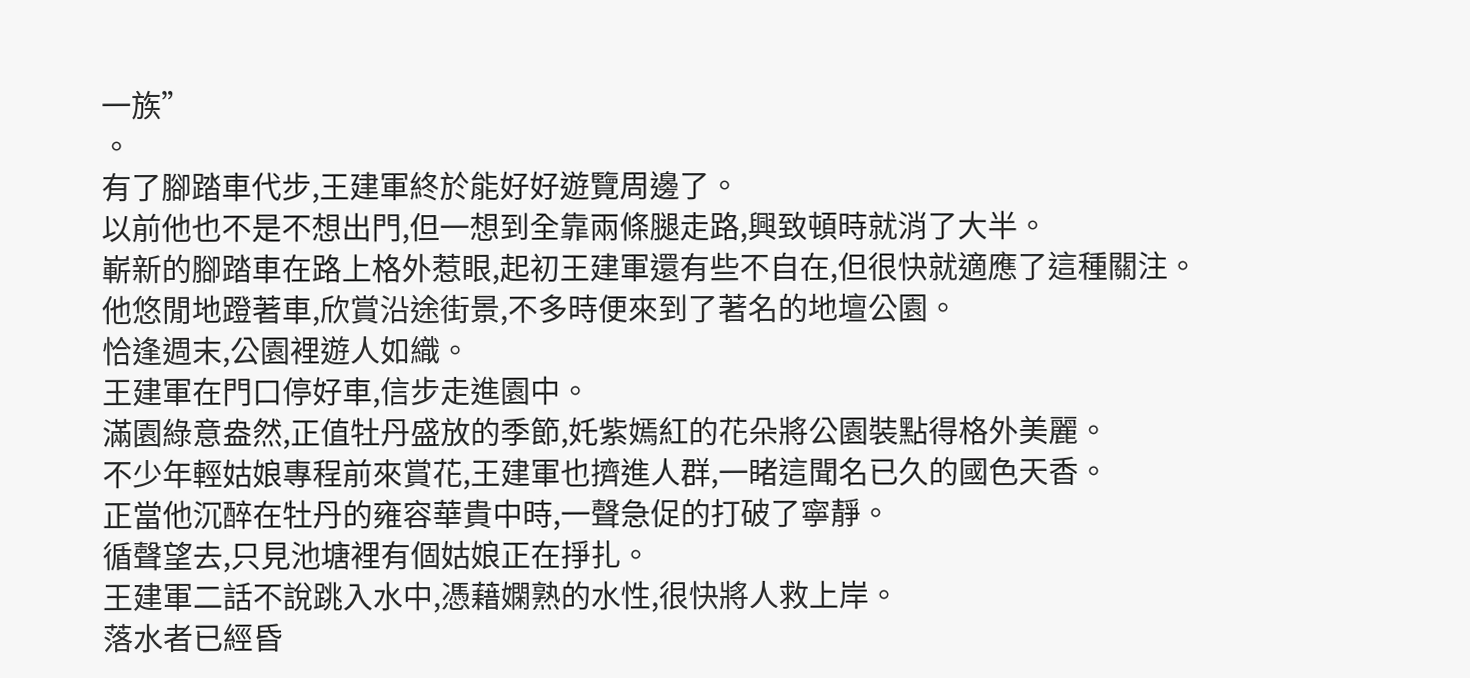一族”
。
有了腳踏車代步,王建軍終於能好好遊覽周邊了。
以前他也不是不想出門,但一想到全靠兩條腿走路,興致頓時就消了大半。
嶄新的腳踏車在路上格外惹眼,起初王建軍還有些不自在,但很快就適應了這種關注。
他悠閒地蹬著車,欣賞沿途街景,不多時便來到了著名的地壇公園。
恰逢週末,公園裡遊人如織。
王建軍在門口停好車,信步走進園中。
滿園綠意盎然,正值牡丹盛放的季節,奼紫嫣紅的花朵將公園裝點得格外美麗。
不少年輕姑娘專程前來賞花,王建軍也擠進人群,一睹這聞名已久的國色天香。
正當他沉醉在牡丹的雍容華貴中時,一聲急促的打破了寧靜。
循聲望去,只見池塘裡有個姑娘正在掙扎。
王建軍二話不說跳入水中,憑藉嫻熟的水性,很快將人救上岸。
落水者已經昏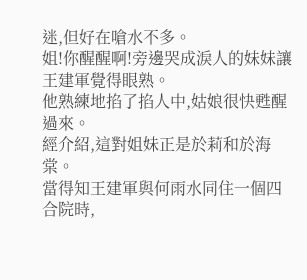迷,但好在嗆水不多。
姐!你醒醒啊!旁邊哭成淚人的妹妹讓王建軍覺得眼熟。
他熟練地掐了掐人中,姑娘很快甦醒過來。
經介紹,這對姐妹正是於莉和於海棠。
當得知王建軍與何雨水同住一個四合院時,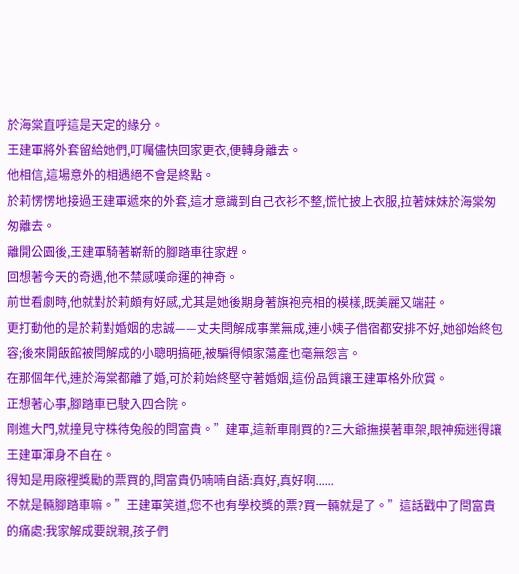於海棠直呼這是天定的緣分。
王建軍將外套留給她們,叮囑儘快回家更衣,便轉身離去。
他相信,這場意外的相遇絕不會是終點。
於莉愣愣地接過王建軍遞來的外套,這才意識到自己衣衫不整,慌忙披上衣服,拉著妹妹於海棠匆匆離去。
離開公園後,王建軍騎著嶄新的腳踏車往家趕。
回想著今天的奇遇,他不禁感嘆命運的神奇。
前世看劇時,他就對於莉頗有好感,尤其是她後期身著旗袍亮相的模樣,既美麗又端莊。
更打動他的是於莉對婚姻的忠誠——丈夫閆解成事業無成,連小姨子借宿都安排不好,她卻始終包容;後來開飯館被閆解成的小聰明搞砸,被騙得傾家蕩產也毫無怨言。
在那個年代,連於海棠都離了婚,可於莉始終堅守著婚姻,這份品質讓王建軍格外欣賞。
正想著心事,腳踏車已駛入四合院。
剛進大門,就撞見守株待兔般的閆富貴。”建軍,這新車剛買的?三大爺撫摸著車架,眼神痴迷得讓王建軍渾身不自在。
得知是用廠裡獎勵的票買的,閆富貴仍喃喃自語:真好,真好啊......
不就是輛腳踏車嘛。”王建軍笑道,您不也有學校獎的票?買一輛就是了。”這話戳中了閆富貴的痛處:我家解成要說親,孩子們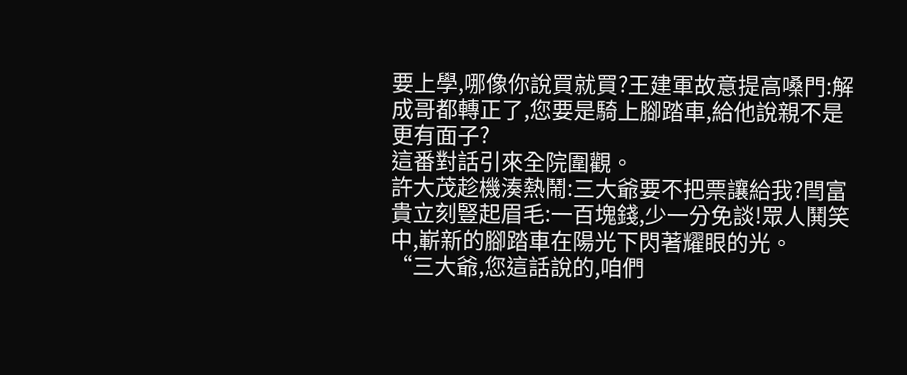要上學,哪像你說買就買?王建軍故意提高嗓門:解成哥都轉正了,您要是騎上腳踏車,給他說親不是更有面子?
這番對話引來全院圍觀。
許大茂趁機湊熱鬧:三大爺要不把票讓給我?閆富貴立刻豎起眉毛:一百塊錢,少一分免談!眾人鬨笑中,嶄新的腳踏車在陽光下閃著耀眼的光。
“三大爺,您這話說的,咱們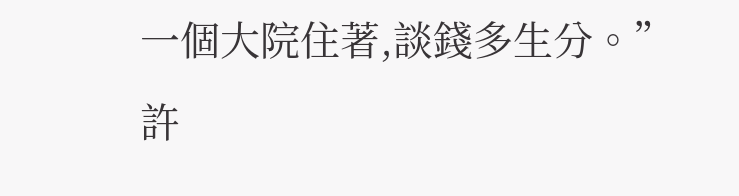一個大院住著,談錢多生分。”
許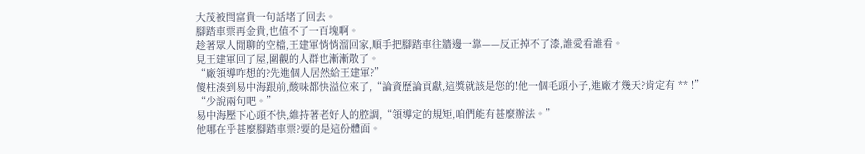大茂被閆富貴一句話堵了回去。
腳踏車票再金貴,也值不了一百塊啊。
趁著眾人閒聊的空檔,王建軍悄悄溜回家,順手把腳踏車往牆邊一靠——反正掉不了漆,誰愛看誰看。
見王建軍回了屋,圍觀的人群也漸漸散了。
“廠領導咋想的?先進個人居然給王建軍?”
傻柱湊到易中海跟前,酸味都快溢位來了,“論資歷論貢獻,這獎就該是您的!他一個毛頭小子,進廠才幾天?肯定有 ** !”
“少說兩句吧。”
易中海壓下心頭不快,維持著老好人的腔調,“領導定的規矩,咱們能有甚麼辦法。”
他哪在乎甚麼腳踏車票?要的是這份體面。